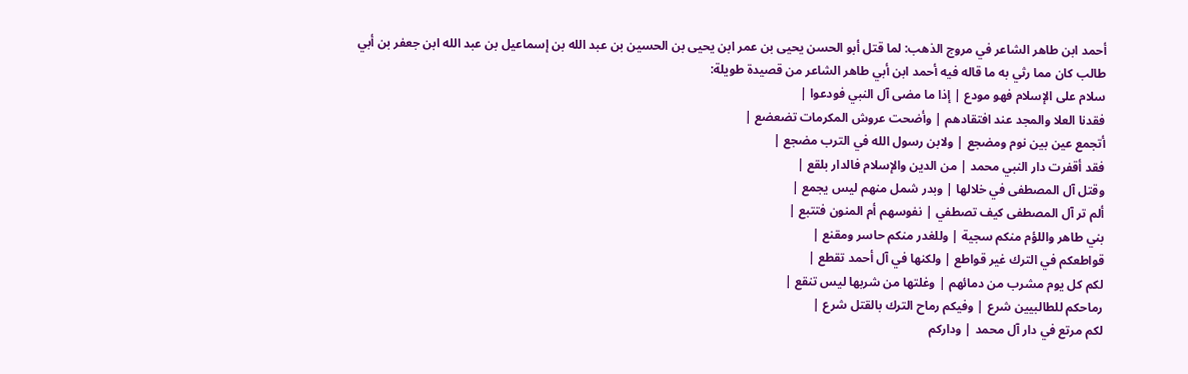أحمد ابن طاهر الشاعر في مروج الذهب: لما قتل أبو الحسن يحيى بن عمر ابن يحيى بن الحسين بن عبد الله بن إسماعيل بن عبد الله ابن جعفر بن أبي طالب كان مما رثي به ما قاله فيه أحمد ابن أبي طاهر الشاعر من قصيدة طويلة:
سلام على الإسلام فهو مودع | إذا ما مضى آل النبي فودعوا |
فقدنا العلا والمجد عند افتقادهم | وأضحت عروش المكرمات تضعضع |
أتجمع عين بين نوم ومضجع | ولابن رسول الله في الترب مضجع |
فقد أقفرت دار النبي محمد | من الدين والإسلام فالدار بلقع |
وقتل آل المصطفى في خلالها | وبدر شمل منهم ليس يجمع |
ألم تر آل المصطفى كيف تصطفي | نفوسهم أم المنون فتتبع |
بني طاهر واللؤم منكم سجية | وللغدر منكم حاسر ومقنع |
قواطعكم في الترك غير قواطع | ولكنها في آل أحمد تقطع |
لكم كل يوم مشرب من دمائهم | وغلتها من شربها ليس تنقع |
رماحكم للطالبيين شرع | وفيكم رماح الترك بالقتل شرع |
لكم مرتع في دار آل محمد | وداركم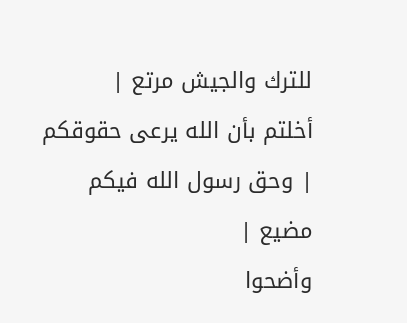للترك والجيش مرتع |
أخلتم بأن الله يرعى حقوقكم | وحق رسول الله فيكم مضيع |
وأضحوا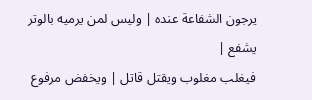يرجون الشفاعة عنده | وليس لمن يرميه بالوتر يشفع |
فيغلب مغلوب ويقتل قاتل | ويخفض مرفوع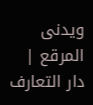ويدنى المرقع |
دار التعارف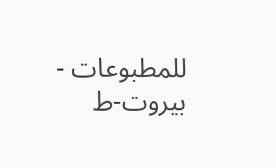للمطبوعات - بيروت-ط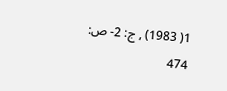1( 1983) , ج: 2- ص: 474